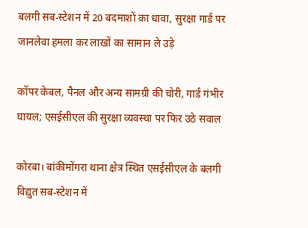बलगी सब-स्टेशन में 20 बदमाशों का धावा, सुरक्षा गार्ड पर जानलेवा हमला कर लाखों का सामान ले उड़े

कॉपर केबल, पैनल और अन्य सामग्री की चोरी, गार्ड गंभीर घायल; एसईसीएल की सुरक्षा व्यवस्था पर फिर उठे सवाल

कोरबा। बांकीमोंगरा थाना क्षेत्र स्थित एसईसीएल के बलगी विद्युत सब-स्टेशन में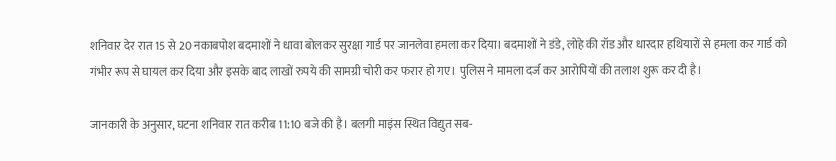शनिवार देर रात 15 से 20 नकाबपोश बदमाशों ने धावा बोलकर सुरक्षा गार्ड पर जानलेवा हमला कर दिया। बदमाशों ने डंडे, लोहे की रॉड और धारदार हथियारों से हमला कर गार्ड को गंभीर रूप से घायल कर दिया और इसके बाद लाखों रुपये की सामग्री चोरी कर फरार हो गए। पुलिस ने मामला दर्ज कर आरोपियों की तलाश शुरू कर दी है।

जानकारी के अनुसार, घटना शनिवार रात करीब 11:10 बजे की है। बलगी माइंस स्थित विद्युत सब-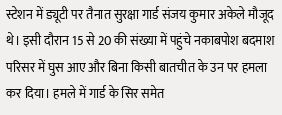स्टेशन में ड्यूटी पर तैनात सुरक्षा गार्ड संजय कुमार अकेले मौजूद थे। इसी दौरान 15 से 20 की संख्या में पहुंचे नकाबपोश बदमाश परिसर में घुस आए और बिना किसी बातचीत के उन पर हमला कर दिया। हमले में गार्ड के सिर समेत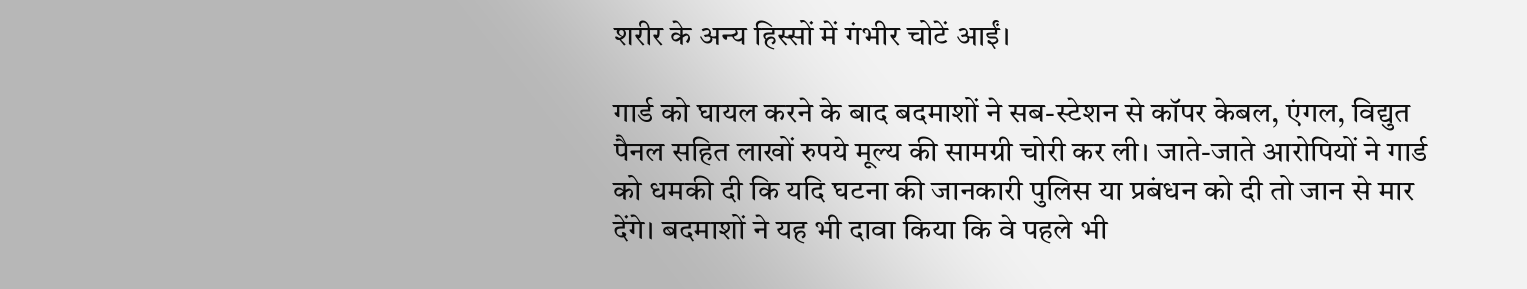शरीर के अन्य हिस्सों में गंभीर चोटें आईं।

गार्ड को घायल करने के बाद बदमाशों ने सब-स्टेशन से कॉपर केबल, एंगल, विद्युत पैनल सहित लाखों रुपये मूल्य की सामग्री चोरी कर ली। जाते-जाते आरोपियों ने गार्ड को धमकी दी कि यदि घटना की जानकारी पुलिस या प्रबंधन को दी तो जान से मार देंगे। बदमाशों ने यह भी दावा किया कि वे पहले भी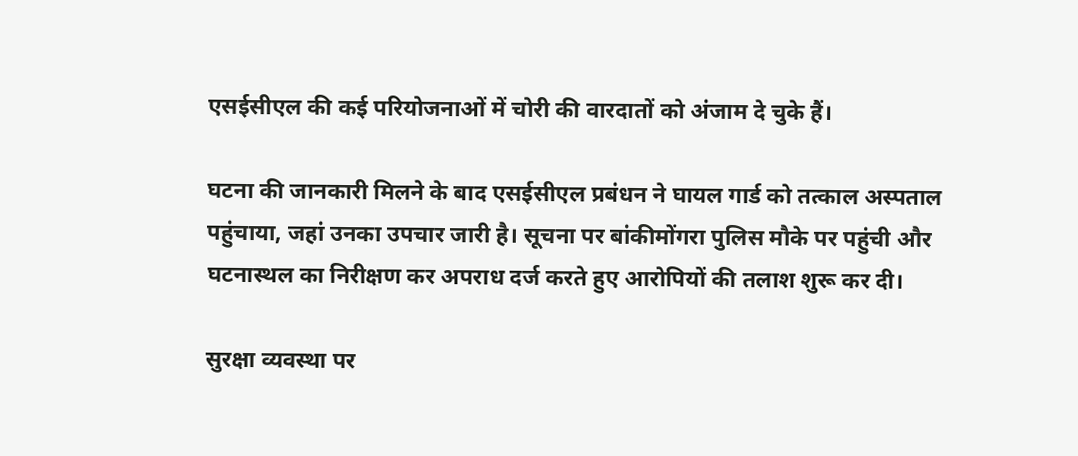एसईसीएल की कई परियोजनाओं में चोरी की वारदातों को अंजाम दे चुके हैं।

घटना की जानकारी मिलने के बाद एसईसीएल प्रबंधन ने घायल गार्ड को तत्काल अस्पताल पहुंचाया, जहां उनका उपचार जारी है। सूचना पर बांकीमोंगरा पुलिस मौके पर पहुंची और घटनास्थल का निरीक्षण कर अपराध दर्ज करते हुए आरोपियों की तलाश शुरू कर दी।

सुरक्षा व्यवस्था पर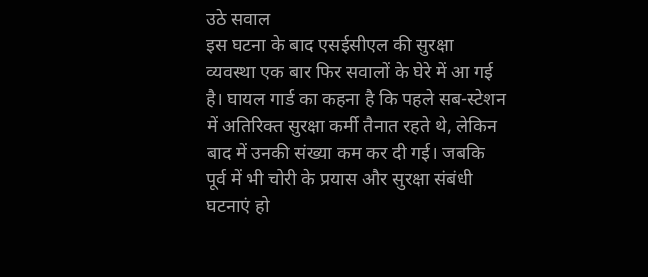उठे सवाल
इस घटना के बाद एसईसीएल की सुरक्षा व्यवस्था एक बार फिर सवालों के घेरे में आ गई है। घायल गार्ड का कहना है कि पहले सब-स्टेशन में अतिरिक्त सुरक्षा कर्मी तैनात रहते थे, लेकिन बाद में उनकी संख्या कम कर दी गई। जबकि पूर्व में भी चोरी के प्रयास और सुरक्षा संबंधी घटनाएं हो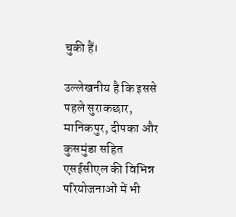चुकी हैं।

उल्लेखनीय है कि इससे पहले सुराकछार, मानिकपुर, दीपका और कुसमुंडा सहित एसईसीएल की विभिन्न परियोजनाओं में भी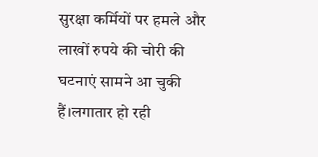सुरक्षा कर्मियों पर हमले और लाखों रुपये की चोरी की घटनाएं सामने आ चुकी हैं।लगातार हो रही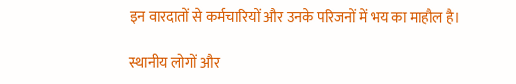इन वारदातों से कर्मचारियों और उनके परिजनों में भय का माहौल है।

स्थानीय लोगों और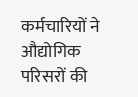कर्मचारियों ने औद्योगिक परिसरों की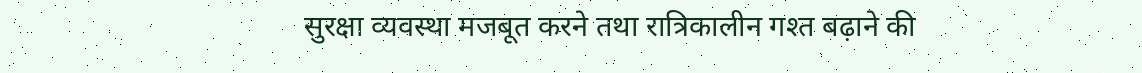सुरक्षा व्यवस्था मजबूत करने तथा रात्रिकालीन गश्त बढ़ाने की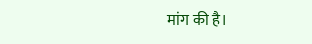मांग की है।